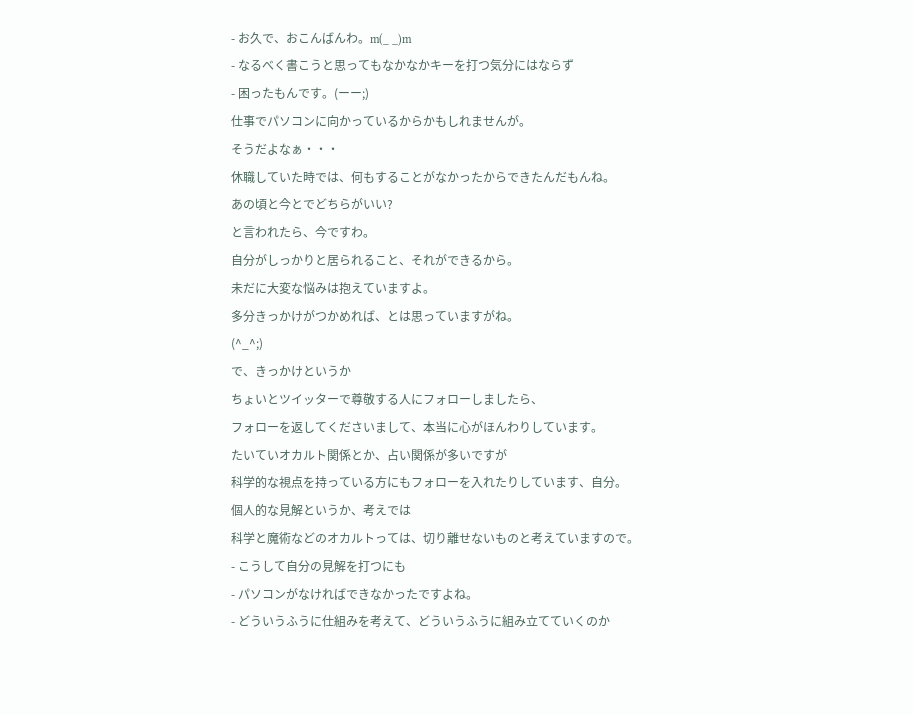- お久で、おこんばんわ。m(_ _)m
- なるべく書こうと思ってもなかなかキーを打つ気分にはならず
- 困ったもんです。(ーー;)
仕事でパソコンに向かっているからかもしれませんが。
そうだよなぁ・・・
休職していた時では、何もすることがなかったからできたんだもんね。
あの頃と今とでどちらがいい?
と言われたら、今ですわ。
自分がしっかりと居られること、それができるから。
未だに大変な悩みは抱えていますよ。
多分きっかけがつかめれば、とは思っていますがね。
(^_^;)
で、きっかけというか
ちょいとツイッターで尊敬する人にフォローしましたら、
フォローを返してくださいまして、本当に心がほんわりしています。
たいていオカルト関係とか、占い関係が多いですが
科学的な視点を持っている方にもフォローを入れたりしています、自分。
個人的な見解というか、考えでは
科学と魔術などのオカルトっては、切り離せないものと考えていますので。
- こうして自分の見解を打つにも
- パソコンがなければできなかったですよね。
- どういうふうに仕組みを考えて、どういうふうに組み立てていくのか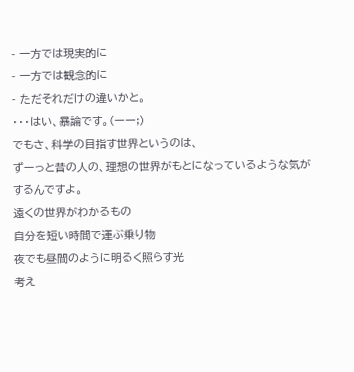- 一方では現実的に
- 一方では観念的に
- ただそれだけの違いかと。
・・・はい、暴論です。(ーー;)
でもさ、科学の目指す世界というのは、
ずーっと昔の人の、理想の世界がもとになっているような気がするんですよ。
遠くの世界がわかるもの
自分を短い時間で運ぶ乗り物
夜でも昼間のように明るく照らす光
考え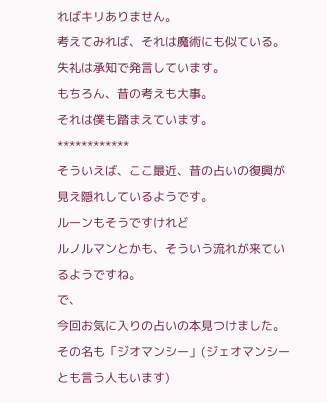ればキリありません。
考えてみれば、それは魔術にも似ている。
失礼は承知で発言しています。
もちろん、昔の考えも大事。
それは僕も踏まえています。
************
そういえば、ここ最近、昔の占いの復興が見え隠れしているようです。
ルーンもそうですけれど
ルノルマンとかも、そういう流れが来ているようですね。
で、
今回お気に入りの占いの本見つけました。
その名も「ジオマンシー」(ジェオマンシーとも言う人もいます)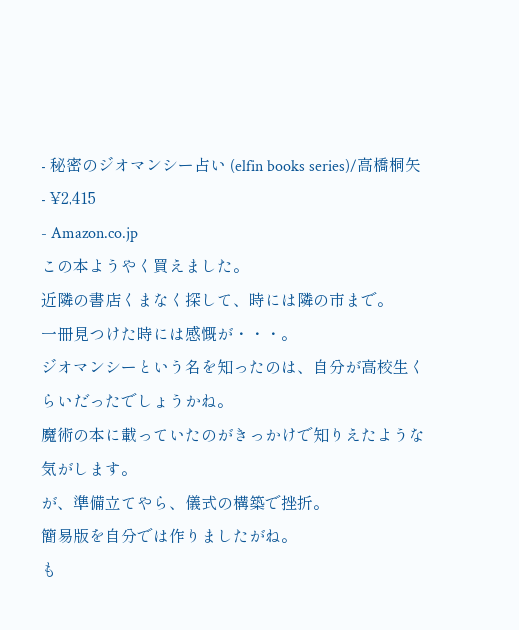- 秘密のジオマンシー占い (elfin books series)/高橋桐矢
- ¥2,415
- Amazon.co.jp
この本ようやく買えました。
近隣の書店くまなく探して、時には隣の市まで。
一冊見つけた時には感慨が・・・。
ジオマンシーという名を知ったのは、自分が高校生くらいだったでしょうかね。
魔術の本に載っていたのがきっかけで知りえたような気がします。
が、準備立てやら、儀式の構築で挫折。
簡易版を自分では作りましたがね。
も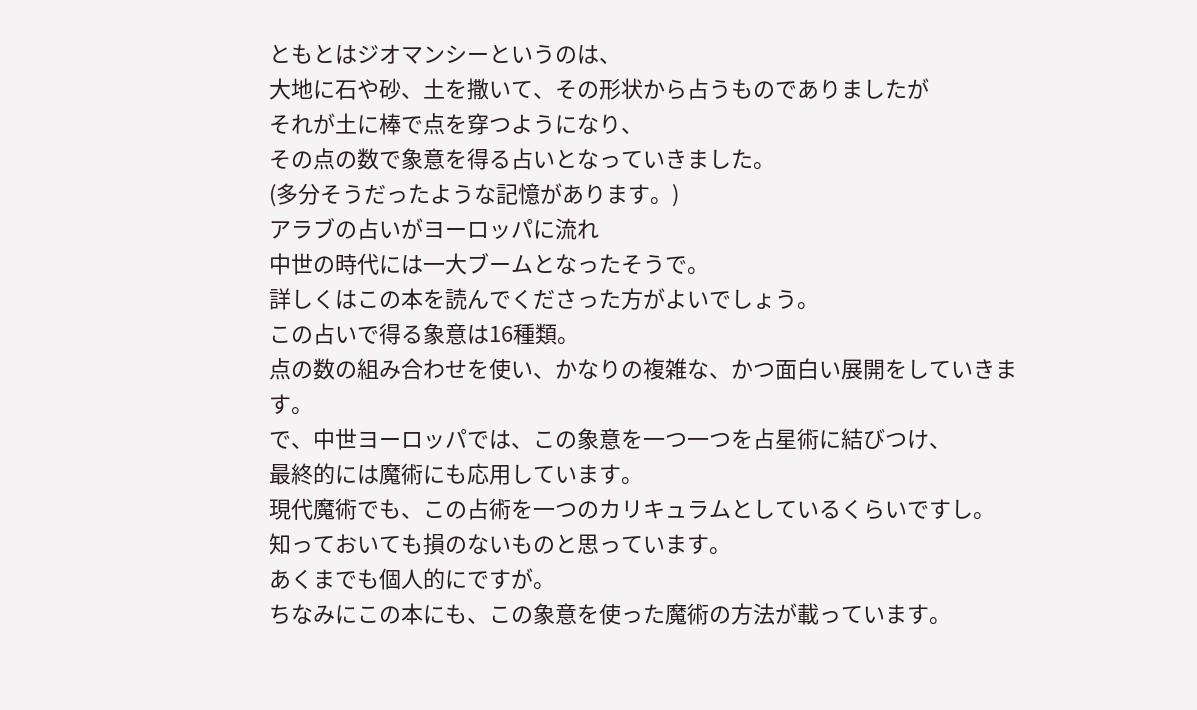ともとはジオマンシーというのは、
大地に石や砂、土を撒いて、その形状から占うものでありましたが
それが土に棒で点を穿つようになり、
その点の数で象意を得る占いとなっていきました。
(多分そうだったような記憶があります。)
アラブの占いがヨーロッパに流れ
中世の時代には一大ブームとなったそうで。
詳しくはこの本を読んでくださった方がよいでしょう。
この占いで得る象意は16種類。
点の数の組み合わせを使い、かなりの複雑な、かつ面白い展開をしていきます。
で、中世ヨーロッパでは、この象意を一つ一つを占星術に結びつけ、
最終的には魔術にも応用しています。
現代魔術でも、この占術を一つのカリキュラムとしているくらいですし。
知っておいても損のないものと思っています。
あくまでも個人的にですが。
ちなみにこの本にも、この象意を使った魔術の方法が載っています。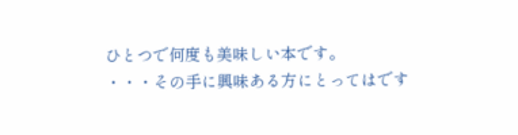ひとつで何度も美味しい本です。
・・・その手に興味ある方にとってはです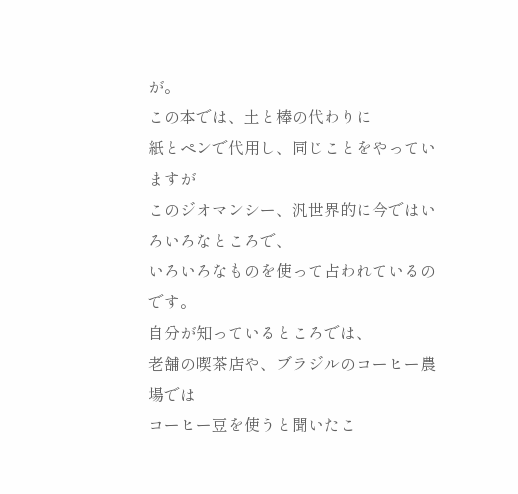が。
この本では、土と棒の代わりに
紙とペンで代用し、同じことをやっていますが
このジオマンシー、汎世界的に今ではいろいろなところで、
いろいろなものを使って占われているのです。
自分が知っているところでは、
老舗の喫茶店や、ブラジルのコーヒー農場では
コーヒー豆を使うと聞いたこ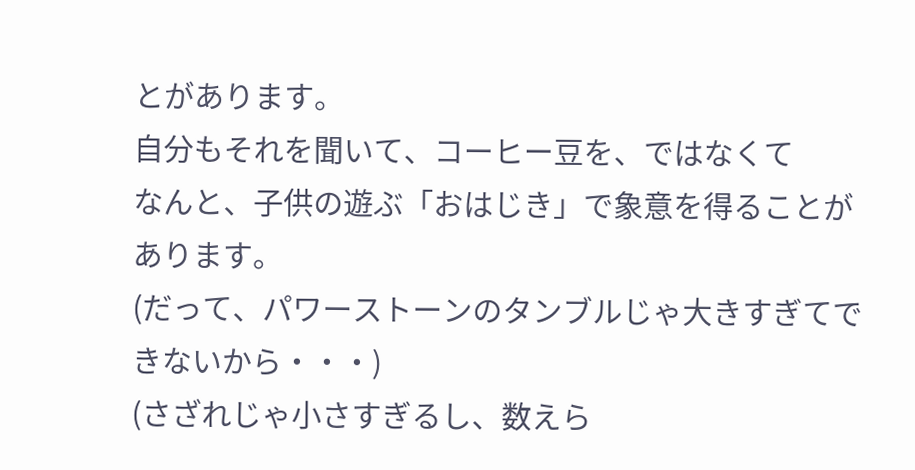とがあります。
自分もそれを聞いて、コーヒー豆を、ではなくて
なんと、子供の遊ぶ「おはじき」で象意を得ることがあります。
(だって、パワーストーンのタンブルじゃ大きすぎてできないから・・・)
(さざれじゃ小さすぎるし、数えら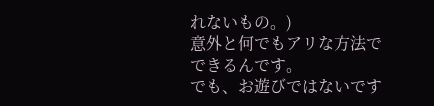れないもの。)
意外と何でもアリな方法でできるんです。
でも、お遊びではないです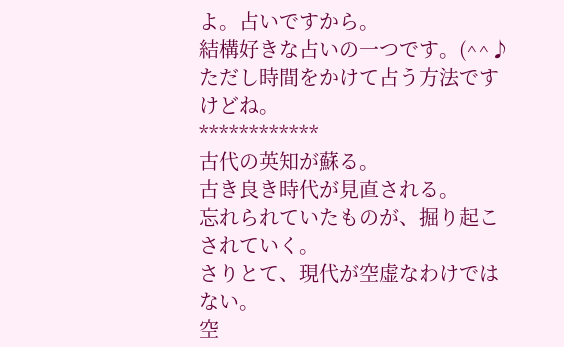よ。占いですから。
結構好きな占いの一つです。(^^♪
ただし時間をかけて占う方法ですけどね。
************
古代の英知が蘇る。
古き良き時代が見直される。
忘れられていたものが、掘り起こされていく。
さりとて、現代が空虚なわけではない。
空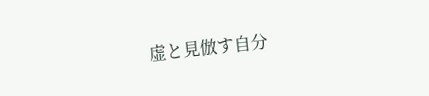虚と見倣す自分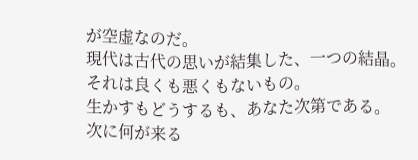が空虚なのだ。
現代は古代の思いが結集した、一つの結晶。
それは良くも悪くもないもの。
生かすもどうするも、あなた次第である。
次に何が来る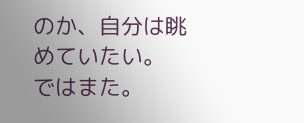のか、自分は眺めていたい。
ではまた。